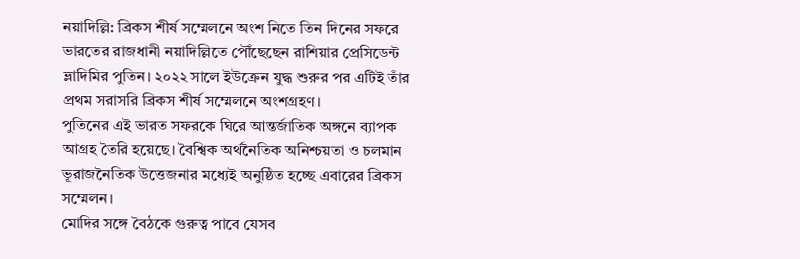নয়াদিল্লি: ব্রিকস শীর্ষ সম্মেলনে অংশ নিতে তিন দিনের সফরে ভারতের রাজধানী নয়াদিল্লিতে পৌঁছেছেন রাশিয়ার প্রেসিডেন্ট ভ্লাদিমির পুতিন। ২০২২ সালে ইউক্রেন যুদ্ধ শুরুর পর এটিই তাঁর প্রথম সরাসরি ব্রিকস শীর্ষ সম্মেলনে অংশগ্রহণ।
পুতিনের এই ভারত সফরকে ঘিরে আন্তর্জাতিক অঙ্গনে ব্যাপক আগ্রহ তৈরি হয়েছে। বৈশ্বিক অর্থনৈতিক অনিশ্চয়তা ও চলমান ভূরাজনৈতিক উত্তেজনার মধ্যেই অনুষ্ঠিত হচ্ছে এবারের ব্রিকস সম্মেলন।
মোদির সঙ্গে বৈঠকে গুরুত্ব পাবে যেসব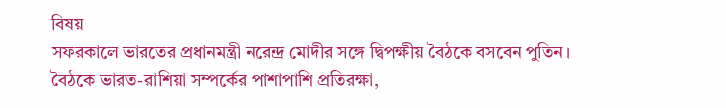বিষয়
সফরকালে ভারতের প্রধানমন্ত্রী নরেন্দ্র মোদীর সঙ্গে দ্বিপক্ষীয় বৈঠকে বসবেন পুতিন। বৈঠকে ভারত-রাশিয়া সম্পর্কের পাশাপাশি প্রতিরক্ষা,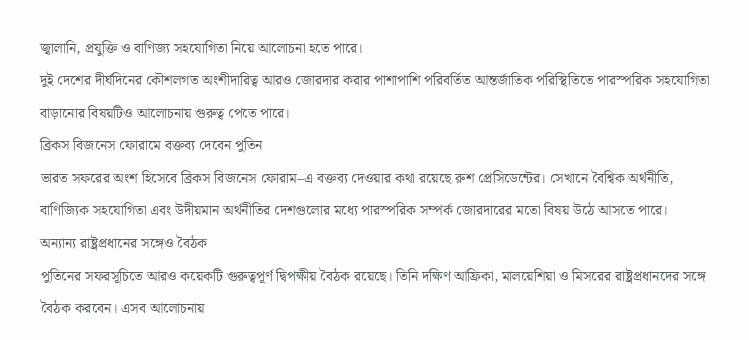জ্বালানি, প্রযুক্তি ও বাণিজ্য সহযোগিতা নিয়ে আলোচনা হতে পারে।
দুই দেশের দীর্ঘদিনের কৌশলগত অংশীদারিত্ব আরও জোরদার করার পাশাপাশি পরিবর্তিত আন্তর্জাতিক পরিস্থিতিতে পারস্পরিক সহযোগিতা বাড়ানোর বিষয়টিও আলোচনায় গুরুত্ব পেতে পারে।
ব্রিকস বিজনেস ফোরামে বক্তব্য দেবেন পুতিন
ভারত সফরের অংশ হিসেবে ব্রিকস বিজনেস ফোরাম–এ বক্তব্য দেওয়ার কথা রয়েছে রুশ প্রেসিডেন্টের। সেখানে বৈশ্বিক অর্থনীতি, বাণিজ্যিক সহযোগিতা এবং উদীয়মান অর্থনীতির দেশগুলোর মধ্যে পারস্পরিক সম্পর্ক জোরদারের মতো বিষয় উঠে আসতে পারে।
অন্যান্য রাষ্ট্রপ্রধানের সঙ্গেও বৈঠক
পুতিনের সফরসূচিতে আরও কয়েকটি গুরুত্বপূর্ণ দ্বিপক্ষীয় বৈঠক রয়েছে। তিনি দক্ষিণ আফ্রিকা, মালয়েশিয়া ও মিসরের রাষ্ট্রপ্রধানদের সঙ্গে বৈঠক করবেন। এসব আলোচনায়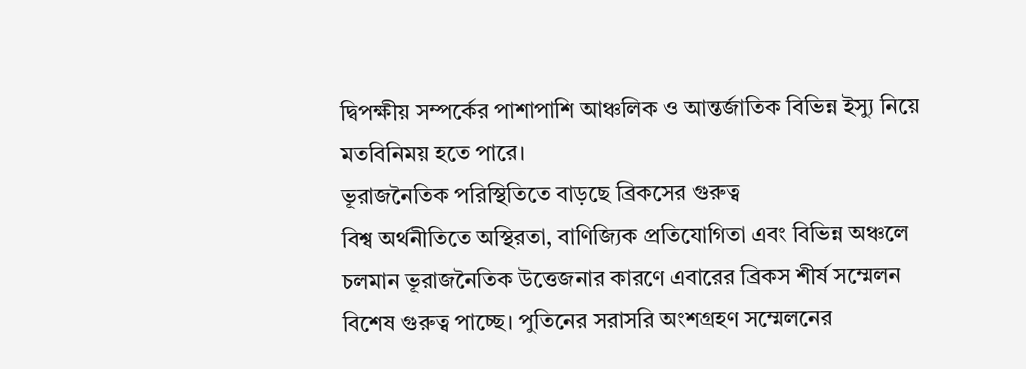দ্বিপক্ষীয় সম্পর্কের পাশাপাশি আঞ্চলিক ও আন্তর্জাতিক বিভিন্ন ইস্যু নিয়ে মতবিনিময় হতে পারে।
ভূরাজনৈতিক পরিস্থিতিতে বাড়ছে ব্রিকসের গুরুত্ব
বিশ্ব অর্থনীতিতে অস্থিরতা, বাণিজ্যিক প্রতিযোগিতা এবং বিভিন্ন অঞ্চলে চলমান ভূরাজনৈতিক উত্তেজনার কারণে এবারের ব্রিকস শীর্ষ সম্মেলন বিশেষ গুরুত্ব পাচ্ছে। পুতিনের সরাসরি অংশগ্রহণ সম্মেলনের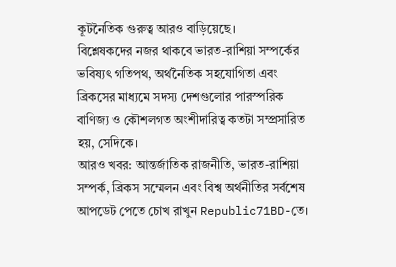কূটনৈতিক গুরুত্ব আরও বাড়িয়েছে।
বিশ্লেষকদের নজর থাকবে ভারত-রাশিয়া সম্পর্কের ভবিষ্যৎ গতিপথ, অর্থনৈতিক সহযোগিতা এবং ব্রিকসের মাধ্যমে সদস্য দেশগুলোর পারস্পরিক বাণিজ্য ও কৌশলগত অংশীদারিত্ব কতটা সম্প্রসারিত হয়, সেদিকে।
আরও খবর: আন্তর্জাতিক রাজনীতি, ভারত-রাশিয়া সম্পর্ক, ব্রিকস সম্মেলন এবং বিশ্ব অর্থনীতির সর্বশেষ আপডেট পেতে চোখ রাখুন Republic71BD-তে।